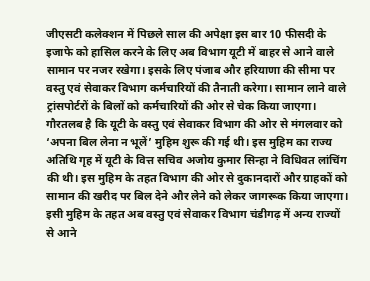जीएसटी कलेक्शन में पिछले साल की अपेक्षा इस बार 10 फीसदी के इजाफे को हासिल करने के लिए अब विभाग यूटी में बाहर से आने वाले सामान पर नजर रखेगा। इसके लिए पंजाब और हरियाणा की सीमा पर वस्तु एवं सेवाकर विभाग कर्मचारियों की तैनाती करेगा। सामान लाने वाले ट्रांसपोर्टरों के बिलों को कर्मचारियों की ओर से चेक किया जाएगा।
गौरतलब है कि यूटी के वस्तु एवं सेवाकर विभाग की ओर से मंगलवार को ‘अपना बिल लेना न भूलें’ मुहिम शुरू की गई थी। इस मुहिम का राज्य अतिथि गृह में यूटी के वित्त सचिव अजोय कुमार सिन्हा ने विधिवत लांचिंग की थी। इस मुहिम के तहत विभाग की ओर से दुकानदारों और ग्राहकों को सामान की खरीद पर बिल देने और लेने को लेकर जागरूक किया जाएगा।
इसी मुहिम के तहत अब वस्तु एवं सेवाकर विभाग चंडीगढ़ में अन्य राज्यों से आने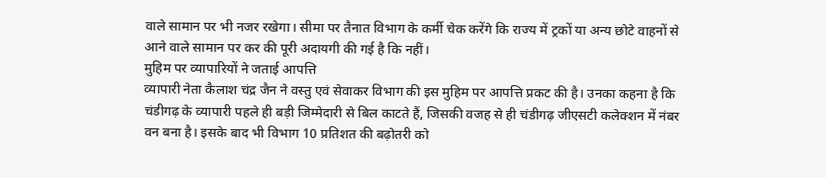वाले सामान पर भी नजर रखेगा। सीमा पर तैनात विभाग के कर्मी चेक करेंगे कि राज्य में ट्रकों या अन्य छोटे वाहनों से आने वाले सामान पर कर की पूरी अदायगी की गई है कि नहीं।
मुहिम पर व्यापारियों ने जताई आपत्ति
व्यापारी नेता कैलाश चंद्र जैन ने वस्तु एवं सेवाकर विभाग की इस मुहिम पर आपत्ति प्रकट की है। उनका कहना है कि चंडीगढ़ के व्यापारी पहले ही बड़ी जिम्मेदारी से बिल काटते हैं, जिसकी वजह से ही चंडीगढ़ जीएसटी कलेक्शन में नंबर वन बना है। इसके बाद भी विभाग 10 प्रतिशत की बढ़ोतरी को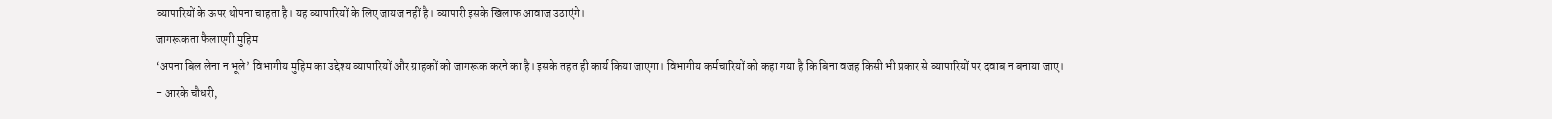व्यापारियों के ऊपर थोपना चाहता है। यह व्यापारियों के लिए जायज नहीं है। व्यापारी इसके खिलाफ आवाज उठाएंगे।
जागरूकता फैलाएगी मुहिम
‘अपना बिल लेना न भूले’ विभागीय मुहिम का उद्देश्य व्यापारियों और ग्राहकों को जागरूक करने का है। इसके तहत ही कार्य किया जाएगा। विभागीय कर्मचारियों को कहा गया है कि बिना वजह किसी भी प्रकार से व्यापारियों पर दवाब न बनाया जाए।
- आरके चौधरी,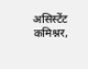असिस्टेंट कमिश्नर,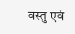वस्तु एवं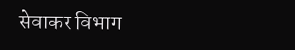सेवाकर विभाग